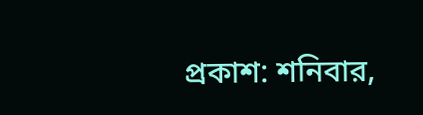প্রকাশ: শনিবার,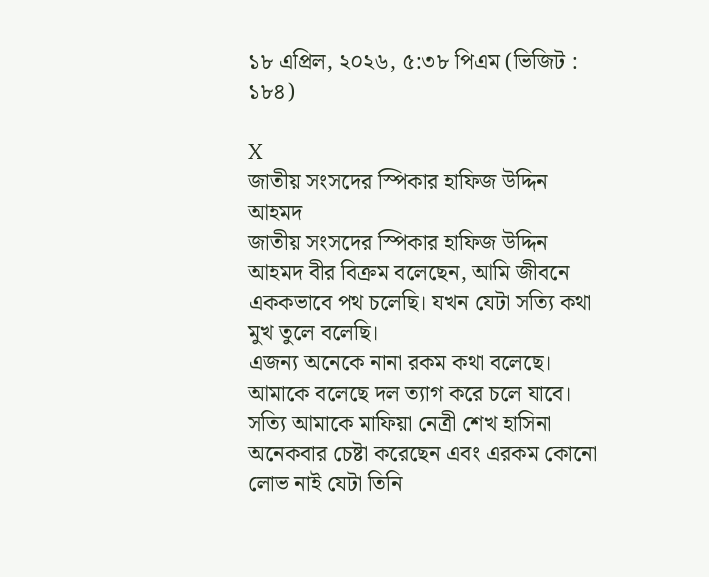১৮ এপ্রিল, ২০২৬, ৫:৩৮ পিএম (ভিজিট : ১৮৪)

X
জাতীয় সংসদের স্পিকার হাফিজ উদ্দিন আহমদ
জাতীয় সংসদের স্পিকার হাফিজ উদ্দিন আহমদ বীর বিক্রম বলেছেন, আমি জীবনে এককভাবে পথ চলেছি। যখন যেটা সত্যি কথা মুখ তুলে বলেছি।
এজন্য অনেকে নানা রকম কথা বলেছে। আমাকে বলেছে দল ত্যাগ করে চলে যাবে। সত্যি আমাকে মাফিয়া নেত্রী শেখ হাসিনা অনেকবার চেষ্টা করেছেন এবং এরকম কোনো লোভ নাই যেটা তিনি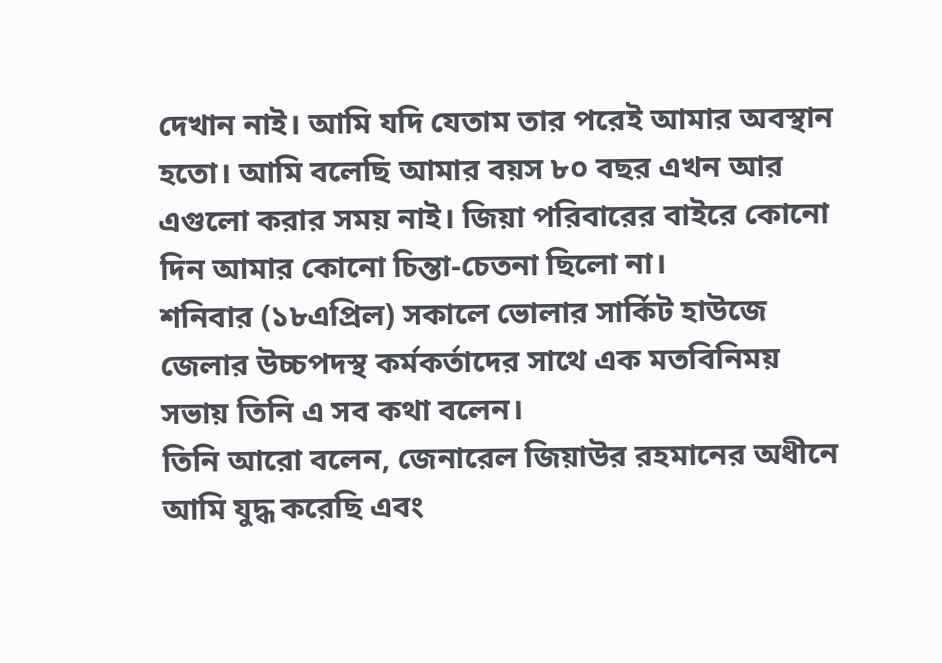দেখান নাই। আমি যদি যেতাম তার পরেই আমার অবস্থান হতো। আমি বলেছি আমার বয়স ৮০ বছর এখন আর এগুলো করার সময় নাই। জিয়া পরিবারের বাইরে কোনো দিন আমার কোনো চিন্তা-চেতনা ছিলো না।
শনিবার (১৮এপ্রিল) সকালে ভোলার সার্কিট হাউজে জেলার উচ্চপদস্থ কর্মকর্তাদের সাথে এক মতবিনিময় সভায় তিনি এ সব কথা বলেন।
তিনি আরো বলেন, জেনারেল জিয়াউর রহমানের অধীনে আমি যুদ্ধ করেছি এবং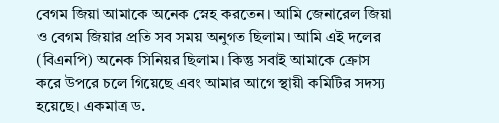বেগম জিয়া আমাকে অনেক স্নেহ করতেন। আমি জেনারেল জিয়া ও বেগম জিয়ার প্রতি সব সময় অনুগত ছিলাম। আমি এই দলের (বিএনপি) অনেক সিনিয়র ছিলাম। কিন্তু সবাই আমাকে ক্রোস করে উপরে চলে গিয়েছে এবং আমার আগে স্থায়ী কমিটির সদস্য হয়েছে। একমাত্র ড.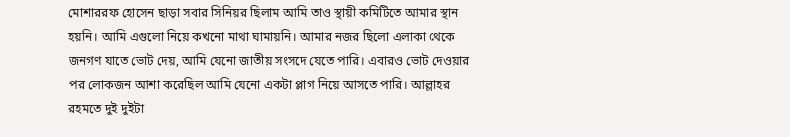মোশাররফ হোসেন ছাড়া সবার সিনিয়র ছিলাম আমি তাও স্থায়ী কমিটিতে আমার স্থান হয়নি। আমি এগুলো নিয়ে কখনো মাথা ঘামায়নি। আমার নজর ছিলো এলাকা থেকে জনগণ যাতে ভোট দেয়, আমি যেনো জাতীয় সংসদে যেতে পারি। এবারও ভোট দেওয়ার পর লোকজন আশা করেছিল আমি যেনো একটা প্লাগ নিয়ে আসতে পারি। আল্লাহর রহমতে দুই দুইটা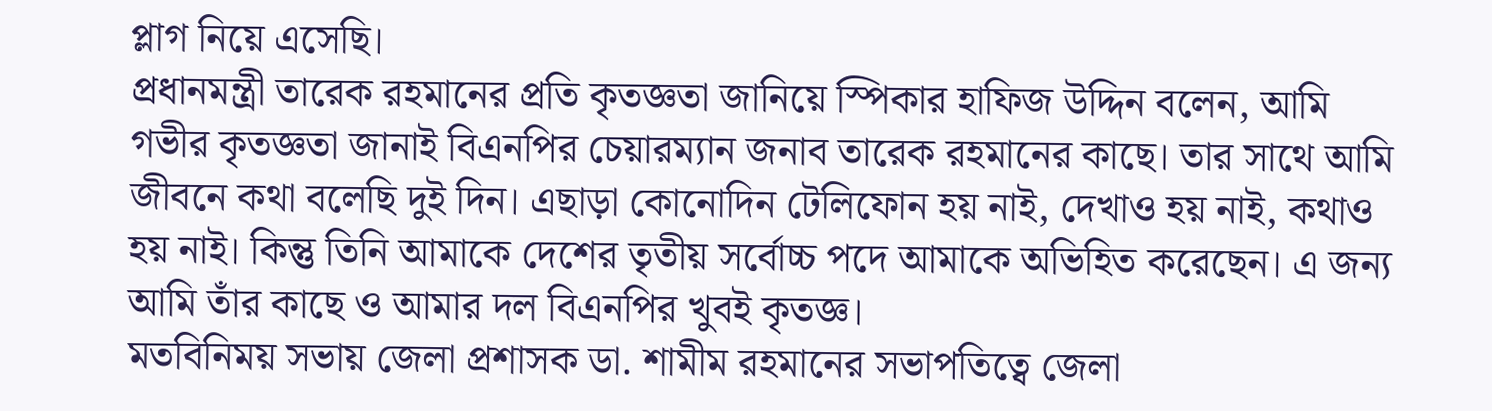প্লাগ নিয়ে এসেছি।
প্রধানমন্ত্রী তারেক রহমানের প্রতি কৃতজ্ঞতা জানিয়ে স্পিকার হাফিজ উদ্দিন বলেন, আমি গভীর কৃতজ্ঞতা জানাই বিএনপির চেয়ারম্যান জনাব তারেক রহমানের কাছে। তার সাথে আমি জীবনে কথা বলেছি দুই দিন। এছাড়া কোনোদিন টেলিফোন হয় নাই, দেখাও হয় নাই, কথাও হয় নাই। কিন্তু তিনি আমাকে দেশের তৃতীয় সর্বোচ্চ পদে আমাকে অভিহিত করেছেন। এ জন্য আমি তাঁর কাছে ও আমার দল বিএনপির খুবই কৃতজ্ঞ।
মতবিনিময় সভায় জেলা প্রশাসক ডা. শামীম রহমানের সভাপতিত্বে জেলা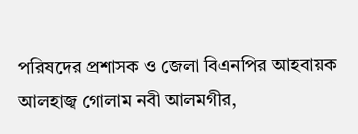পরিষদের প্রশাসক ও জেলা বিএনপির আহবায়ক আলহাজ্ব গোলাম নবী আলমগীর,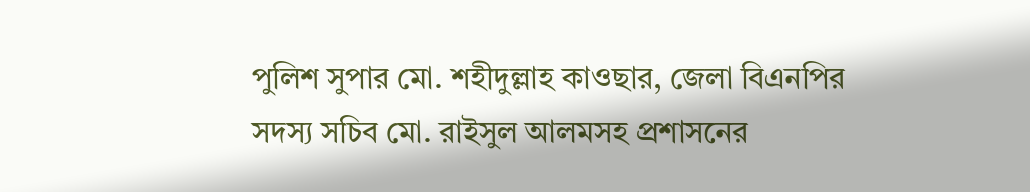পুলিশ সুপার মো. শহীদুল্লাহ কাওছার, জেলা বিএনপির সদস্য সচিব মো. রাইসুল আলমসহ প্রশাসনের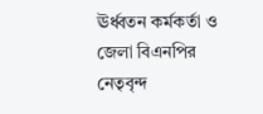ঊর্ধ্বতন কর্মকর্তা ও জেলা বিএনপির নেতৃবৃন্দ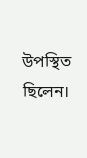উপস্থিত ছিলেন।